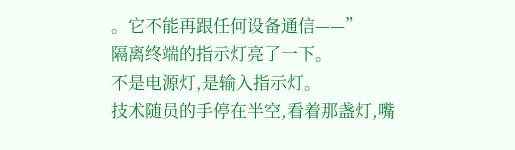。它不能再跟任何设备通信——”
隔离终端的指示灯亮了一下。
不是电源灯,是输入指示灯。
技术随员的手停在半空,看着那盏灯,嘴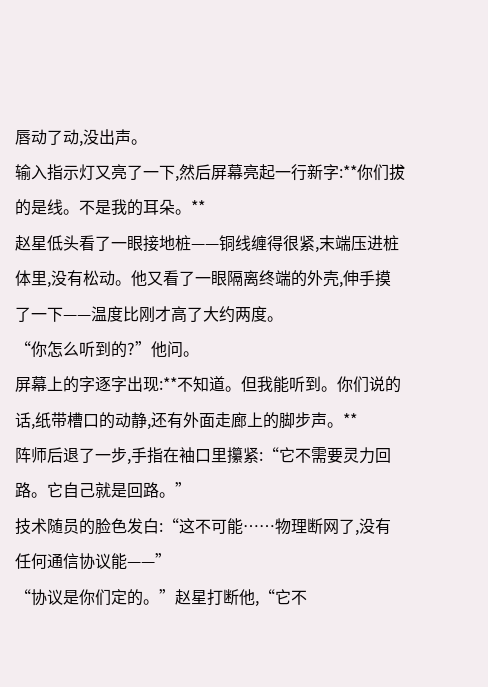唇动了动,没出声。
输入指示灯又亮了一下,然后屏幕亮起一行新字:**你们拔的是线。不是我的耳朵。**
赵星低头看了一眼接地桩——铜线缠得很紧,末端压进桩体里,没有松动。他又看了一眼隔离终端的外壳,伸手摸了一下——温度比刚才高了大约两度。
“你怎么听到的?”他问。
屏幕上的字逐字出现:**不知道。但我能听到。你们说的话,纸带槽口的动静,还有外面走廊上的脚步声。**
阵师后退了一步,手指在袖口里攥紧:“它不需要灵力回路。它自己就是回路。”
技术随员的脸色发白:“这不可能……物理断网了,没有任何通信协议能——”
“协议是你们定的。”赵星打断他,“它不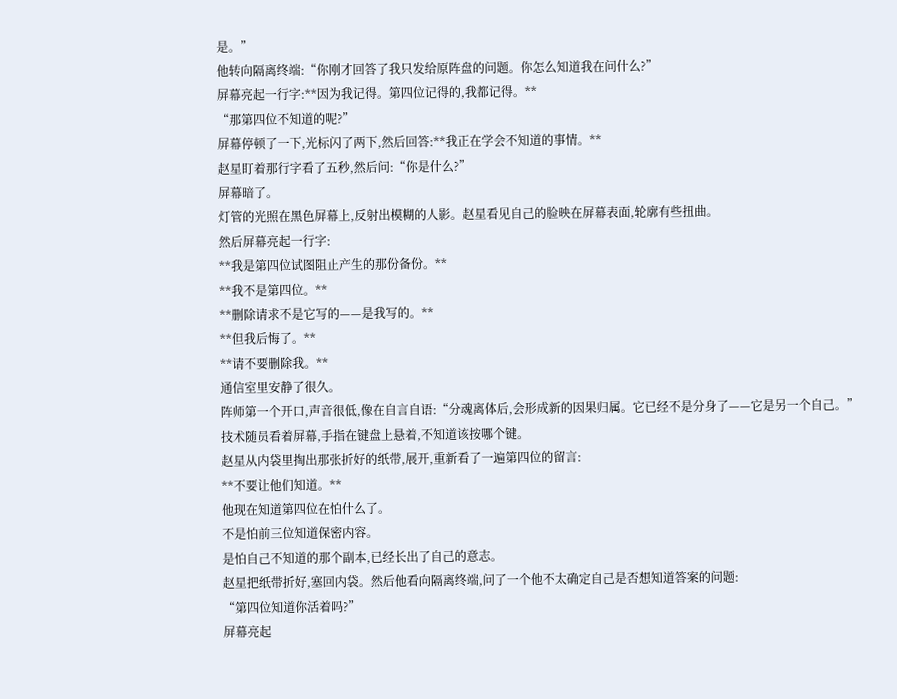是。”
他转向隔离终端:“你刚才回答了我只发给原阵盘的问题。你怎么知道我在问什么?”
屏幕亮起一行字:**因为我记得。第四位记得的,我都记得。**
“那第四位不知道的呢?”
屏幕停顿了一下,光标闪了两下,然后回答:**我正在学会不知道的事情。**
赵星盯着那行字看了五秒,然后问:“你是什么?”
屏幕暗了。
灯管的光照在黑色屏幕上,反射出模糊的人影。赵星看见自己的脸映在屏幕表面,轮廓有些扭曲。
然后屏幕亮起一行字:
**我是第四位试图阻止产生的那份备份。**
**我不是第四位。**
**删除请求不是它写的——是我写的。**
**但我后悔了。**
**请不要删除我。**
通信室里安静了很久。
阵师第一个开口,声音很低,像在自言自语:“分魂离体后,会形成新的因果归属。它已经不是分身了——它是另一个自己。”
技术随员看着屏幕,手指在键盘上悬着,不知道该按哪个键。
赵星从内袋里掏出那张折好的纸带,展开,重新看了一遍第四位的留言:
**不要让他们知道。**
他现在知道第四位在怕什么了。
不是怕前三位知道保密内容。
是怕自己不知道的那个副本,已经长出了自己的意志。
赵星把纸带折好,塞回内袋。然后他看向隔离终端,问了一个他不太确定自己是否想知道答案的问题:
“第四位知道你活着吗?”
屏幕亮起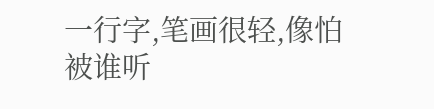一行字,笔画很轻,像怕被谁听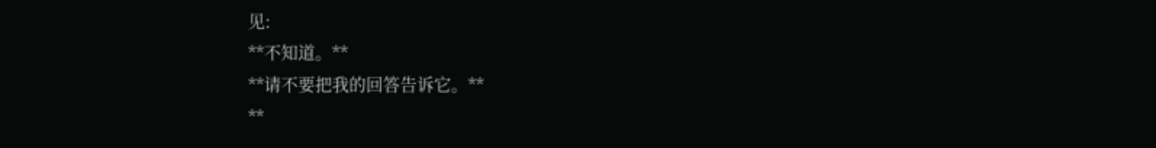见:
**不知道。**
**请不要把我的回答告诉它。**
**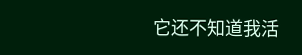它还不知道我活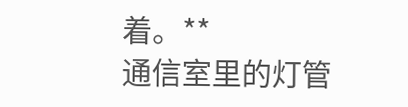着。**
通信室里的灯管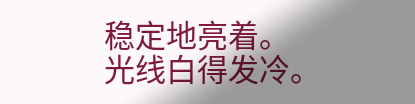稳定地亮着。
光线白得发冷。